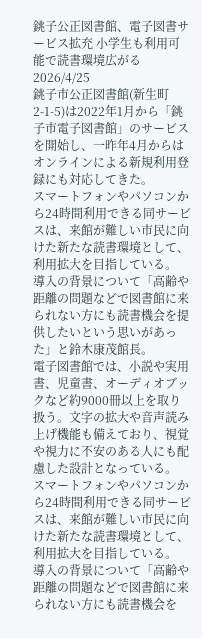銚子公正図書館、電子図書サービス拡充 小学生も利用可能で読書環境広がる
2026/4/25
銚子市公正図書館(新生町2-1-5)は2022年1月から「銚子市電子図書館」のサービスを開始し、一昨年4月からはオンラインによる新規利用登録にも対応してきた。
スマートフォンやパソコンから24時間利用できる同サービスは、来館が難しい市民に向けた新たな読書環境として、利用拡大を目指している。
導入の背景について「高齢や距離の問題などで図書館に来られない方にも読書機会を提供したいという思いがあった」と鈴木康茂館長。
電子図書館では、小説や実用書、児童書、オーディオブックなど約9000冊以上を取り扱う。文字の拡大や音声読み上げ機能も備えており、視覚や視力に不安のある人にも配慮した設計となっている。
スマートフォンやパソコンから24時間利用できる同サービスは、来館が難しい市民に向けた新たな読書環境として、利用拡大を目指している。
導入の背景について「高齢や距離の問題などで図書館に来られない方にも読書機会を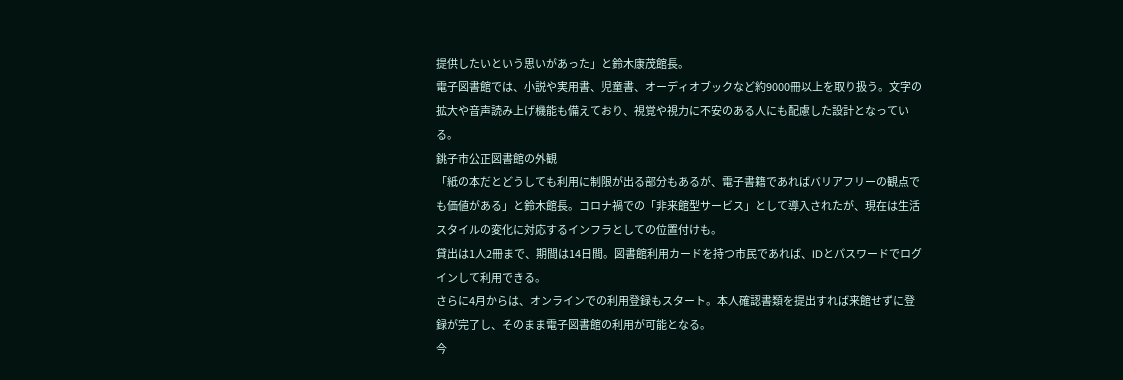提供したいという思いがあった」と鈴木康茂館長。
電子図書館では、小説や実用書、児童書、オーディオブックなど約9000冊以上を取り扱う。文字の拡大や音声読み上げ機能も備えており、視覚や視力に不安のある人にも配慮した設計となっている。
銚子市公正図書館の外観
「紙の本だとどうしても利用に制限が出る部分もあるが、電子書籍であればバリアフリーの観点でも価値がある」と鈴木館長。コロナ禍での「非来館型サービス」として導入されたが、現在は生活スタイルの変化に対応するインフラとしての位置付けも。
貸出は1人2冊まで、期間は14日間。図書館利用カードを持つ市民であれば、IDとパスワードでログインして利用できる。
さらに4月からは、オンラインでの利用登録もスタート。本人確認書類を提出すれば来館せずに登録が完了し、そのまま電子図書館の利用が可能となる。
今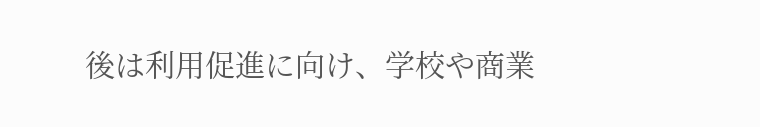後は利用促進に向け、学校や商業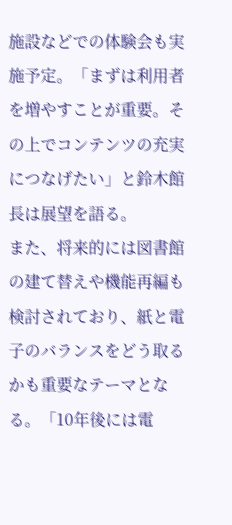施設などでの体験会も実施予定。「まずは利用者を増やすことが重要。その上でコンテンツの充実につなげたい」と鈴木館長は展望を語る。
また、将来的には図書館の建て替えや機能再編も検討されており、紙と電子のバランスをどう取るかも重要なテーマとなる。「10年後には電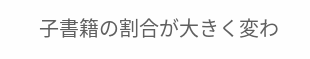子書籍の割合が大きく変わ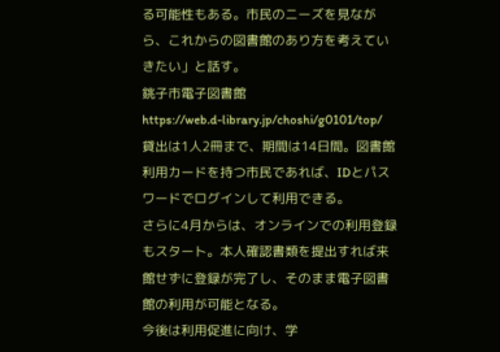る可能性もある。市民のニーズを見ながら、これからの図書館のあり方を考えていきたい」と話す。
銚子市電子図書館
https://web.d-library.jp/choshi/g0101/top/
貸出は1人2冊まで、期間は14日間。図書館利用カードを持つ市民であれば、IDとパスワードでログインして利用できる。
さらに4月からは、オンラインでの利用登録もスタート。本人確認書類を提出すれば来館せずに登録が完了し、そのまま電子図書館の利用が可能となる。
今後は利用促進に向け、学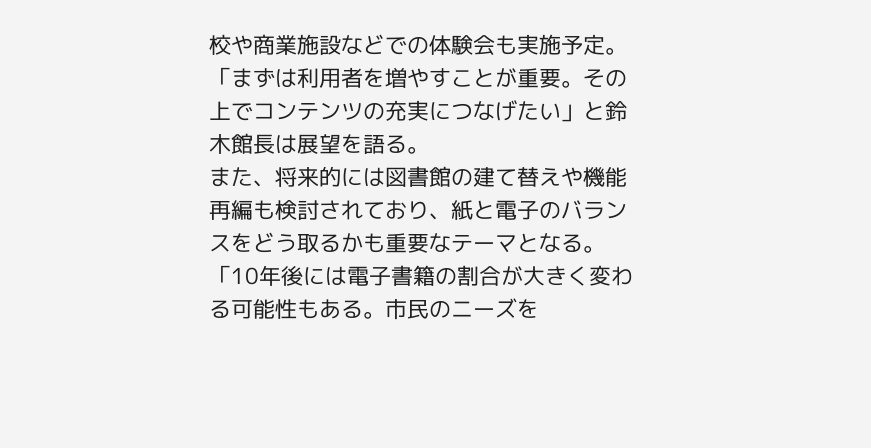校や商業施設などでの体験会も実施予定。「まずは利用者を増やすことが重要。その上でコンテンツの充実につなげたい」と鈴木館長は展望を語る。
また、将来的には図書館の建て替えや機能再編も検討されており、紙と電子のバランスをどう取るかも重要なテーマとなる。「10年後には電子書籍の割合が大きく変わる可能性もある。市民のニーズを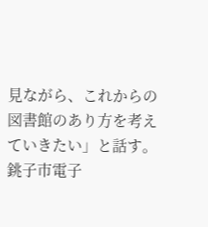見ながら、これからの図書館のあり方を考えていきたい」と話す。
銚子市電子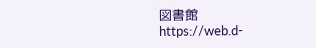図書館
https://web.d-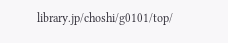library.jp/choshi/g0101/top/